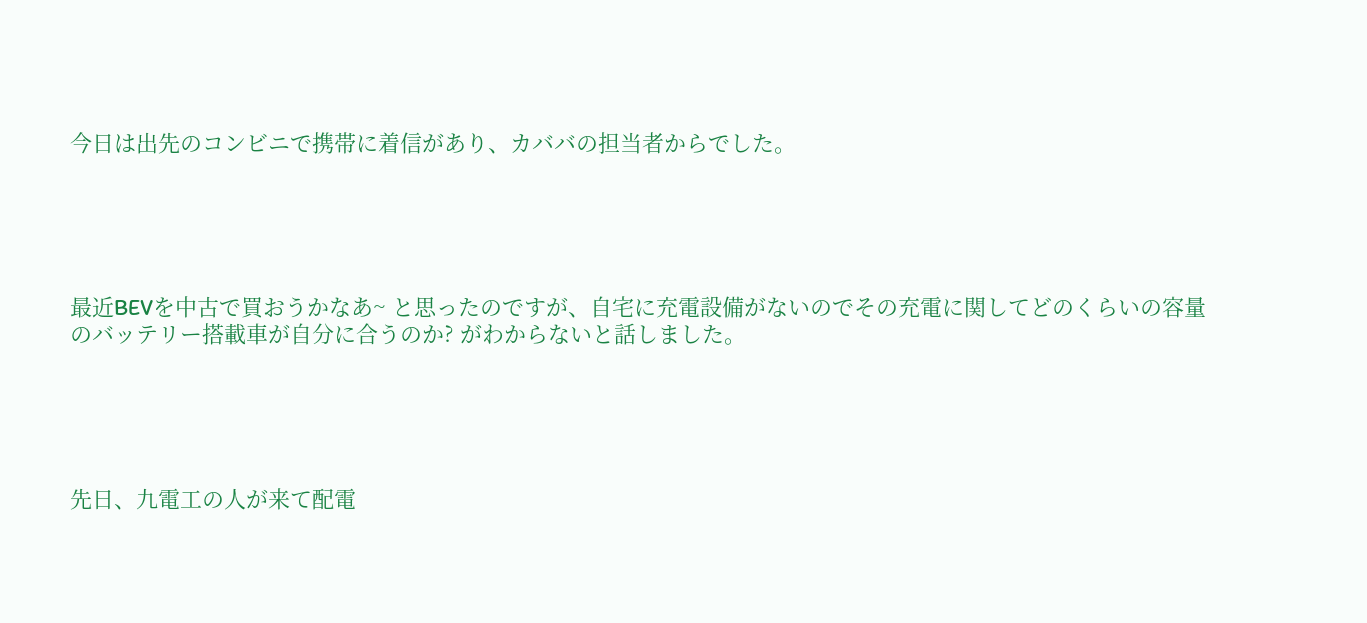今日は出先のコンビニで携帯に着信があり、カババの担当者からでした。





最近BEVを中古で買おうかなあ~ と思ったのですが、自宅に充電設備がないのでその充電に関してどのくらいの容量のバッテリー搭載車が自分に合うのか? がわからないと話しました。





先日、九電工の人が来て配電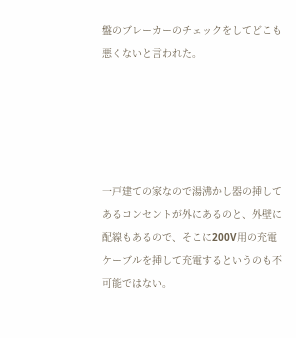盤のブレーカーのチェックをしてどこも悪くないと言われた。





一戸建ての家なので湯沸かし器の挿してあるコンセントが外にあるのと、外壁に配線もあるので、そこに200V用の充電ケーブルを挿して充電するというのも不可能ではない。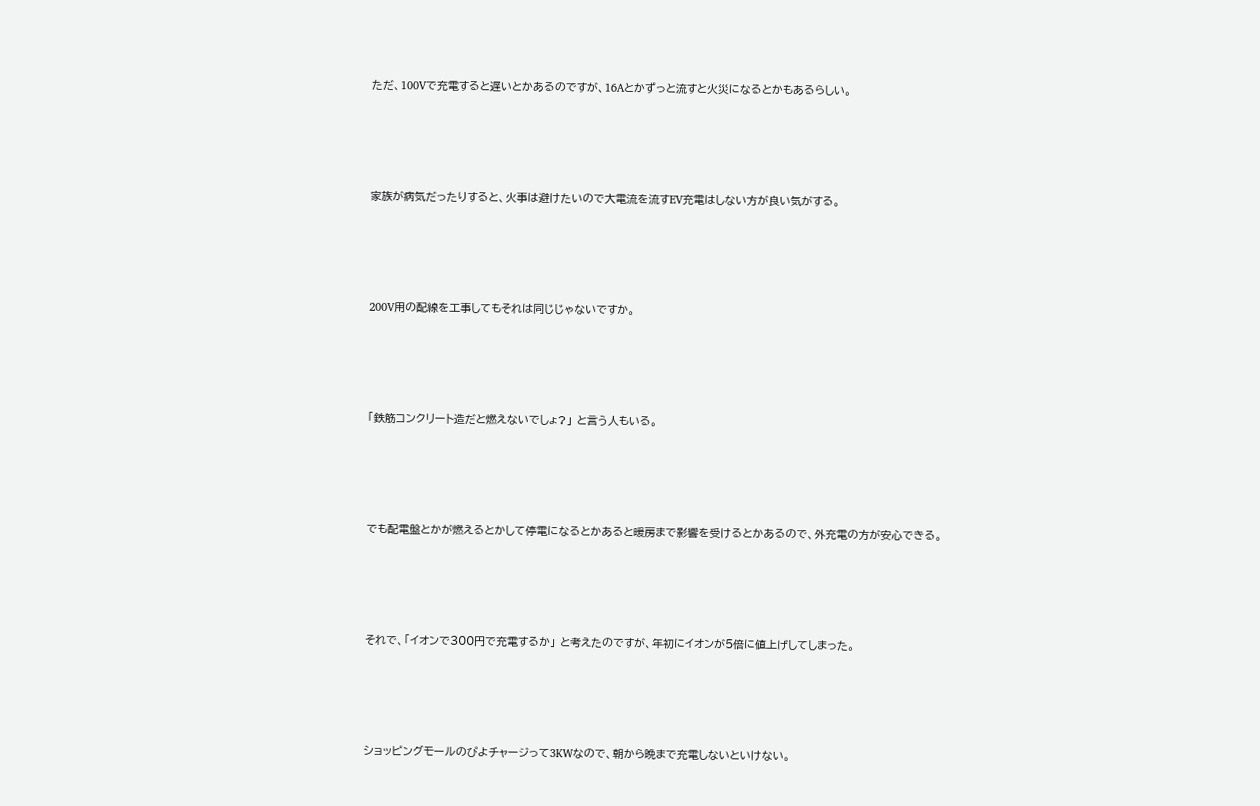ただ、100Vで充電すると遅いとかあるのですが、16Aとかずっと流すと火災になるとかもあるらしい。





家族が病気だったりすると、火事は避けたいので大電流を流すEV充電はしない方が良い気がする。





200V用の配線を工事してもそれは同じじゃないですか。





「鉄筋コンクリート造だと燃えないでしょ?」 と言う人もいる。





でも配電盤とかが燃えるとかして停電になるとかあると暖房まで影響を受けるとかあるので、外充電の方が安心できる。





それで、「イオンで300円で充電するか」 と考えたのですが、年初にイオンが5倍に値上げしてしまった。





ショッピングモールのぴよチャージって3KWなので、朝から晩まで充電しないといけない。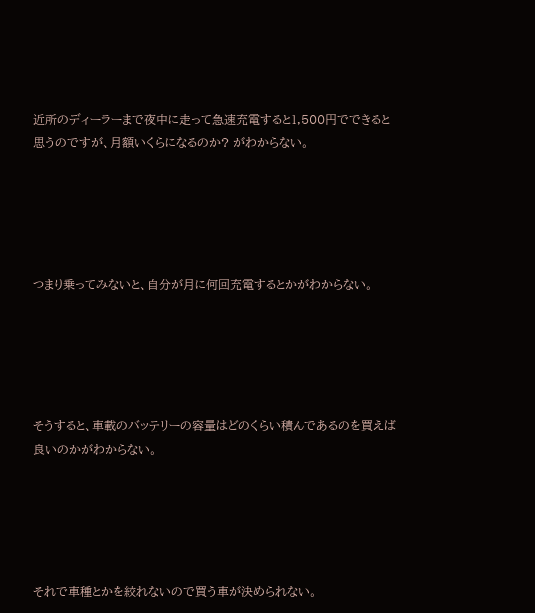近所のディーラーまで夜中に走って急速充電すると1,500円でできると思うのですが、月額いくらになるのか? がわからない。





つまり乗ってみないと、自分が月に何回充電するとかがわからない。





そうすると、車載のバッテリーの容量はどのくらい積んであるのを買えば良いのかがわからない。





それで車種とかを絞れないので買う車が決められない。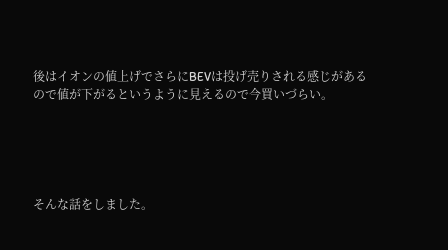後はイオンの値上げでさらにBEVは投げ売りされる感じがあるので値が下がるというように見えるので今買いづらい。





そんな話をしました。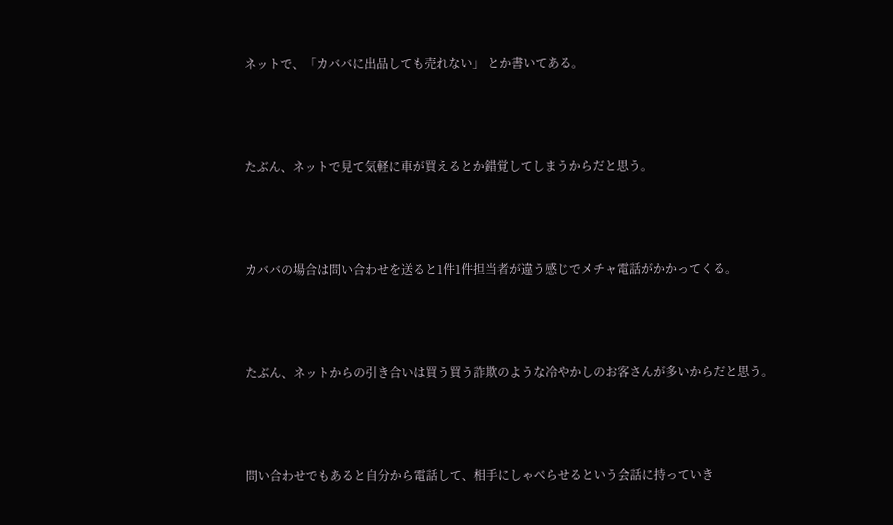ネットで、「カババに出品しても売れない」 とか書いてある。





たぶん、ネットで見て気軽に車が買えるとか錯覚してしまうからだと思う。





カババの場合は問い合わせを送ると1件1件担当者が違う感じでメチャ電話がかかってくる。





たぶん、ネットからの引き合いは買う買う詐欺のような冷やかしのお客さんが多いからだと思う。





問い合わせでもあると自分から電話して、相手にしゃべらせるという会話に持っていき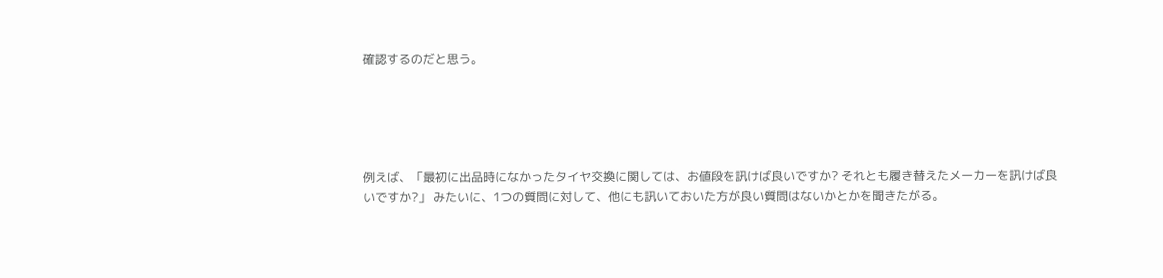確認するのだと思う。





例えば、「最初に出品時になかったタイヤ交換に関しては、お値段を訊けば良いですか? それとも履き替えたメーカーを訊けば良いですか?」 みたいに、1つの質問に対して、他にも訊いておいた方が良い質問はないかとかを聞きたがる。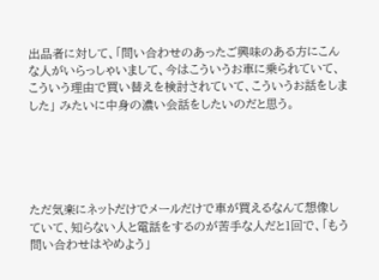出品者に対して、「問い合わせのあったご興味のある方にこんな人がいらっしゃいまして、今はこういうお車に乗られていて、こういう理由で買い替えを検討されていて、こういうお話をしました」 みたいに中身の濃い会話をしたいのだと思う。





ただ気楽にネットだけでメールだけで車が買えるなんて想像していて、知らない人と電話をするのが苦手な人だと1回で、「もう問い合わせはやめよう」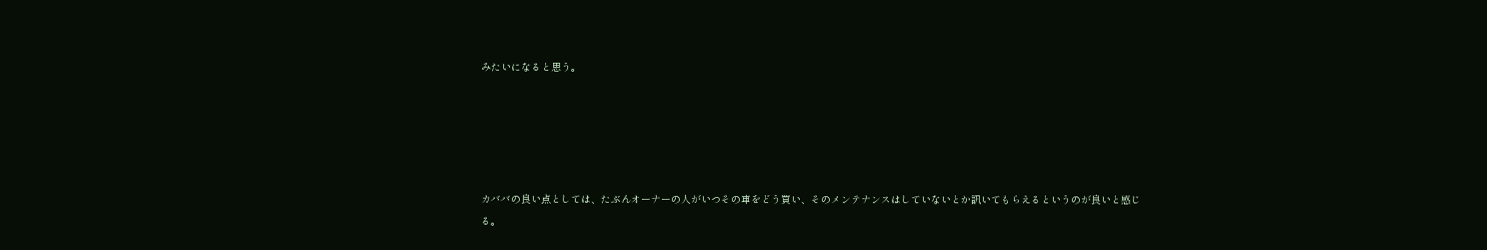みたいになると思う。





カババの良い点としては、たぶんオーナーの人がいつその車をどう買い、そのメンテナンスはしていないとか訊いてもらえるというのが良いと感じる。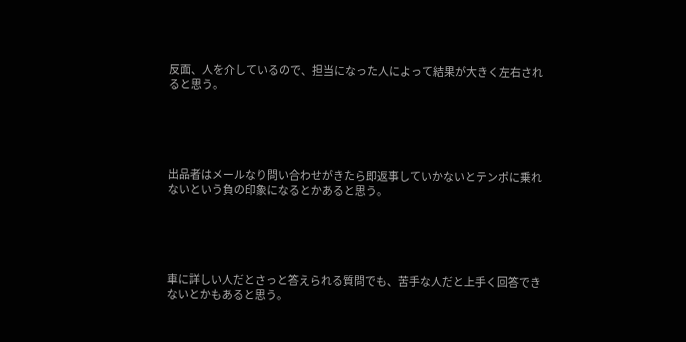反面、人を介しているので、担当になった人によって結果が大きく左右されると思う。





出品者はメールなり問い合わせがきたら即返事していかないとテンポに乗れないという負の印象になるとかあると思う。





車に詳しい人だとさっと答えられる質問でも、苦手な人だと上手く回答できないとかもあると思う。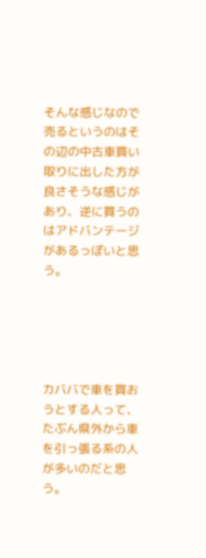そんな感じなので売るというのはその辺の中古車買い取りに出した方が良さそうな感じがあり、逆に買うのはアドバンテージがあるっぽいと思う。





カババで車を買おうとする人って、たぶん県外から車を引っ張る系の人が多いのだと思う。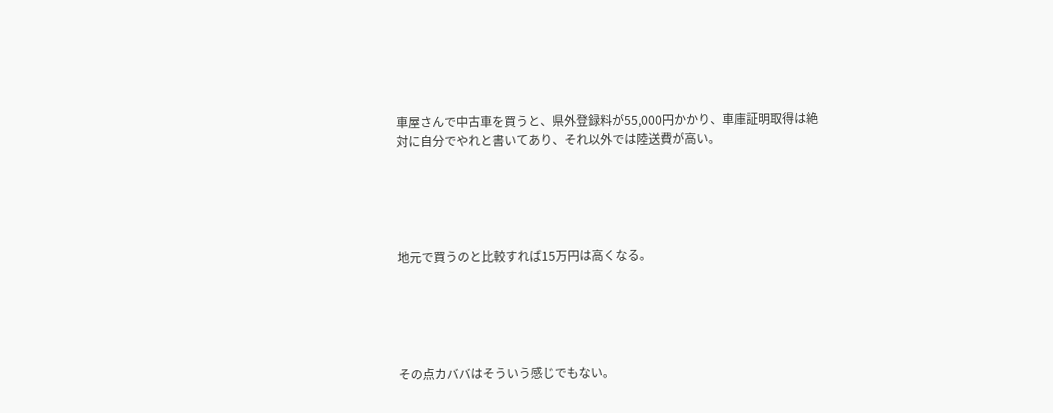車屋さんで中古車を買うと、県外登録料が55,000円かかり、車庫証明取得は絶対に自分でやれと書いてあり、それ以外では陸送費が高い。





地元で買うのと比較すれば15万円は高くなる。





その点カババはそういう感じでもない。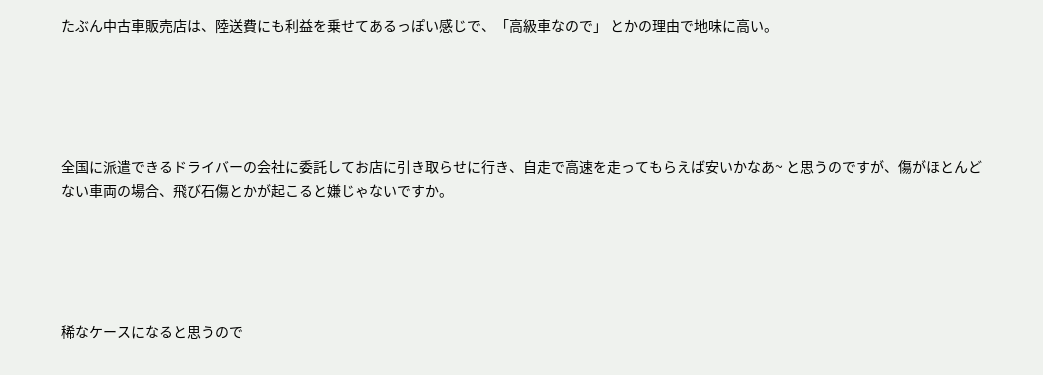たぶん中古車販売店は、陸送費にも利益を乗せてあるっぽい感じで、「高級車なので」 とかの理由で地味に高い。





全国に派遣できるドライバーの会社に委託してお店に引き取らせに行き、自走で高速を走ってもらえば安いかなあ~ と思うのですが、傷がほとんどない車両の場合、飛び石傷とかが起こると嫌じゃないですか。





稀なケースになると思うので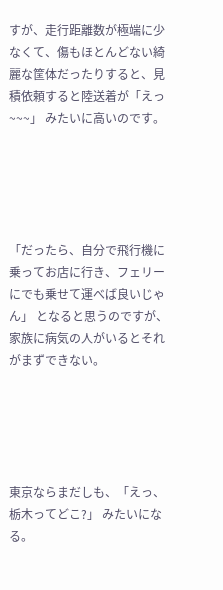すが、走行距離数が極端に少なくて、傷もほとんどない綺麗な筐体だったりすると、見積依頼すると陸送着が「えっ~~~」 みたいに高いのです。





「だったら、自分で飛行機に乗ってお店に行き、フェリーにでも乗せて運べば良いじゃん」 となると思うのですが、家族に病気の人がいるとそれがまずできない。





東京ならまだしも、「えっ、栃木ってどこ?」 みたいになる。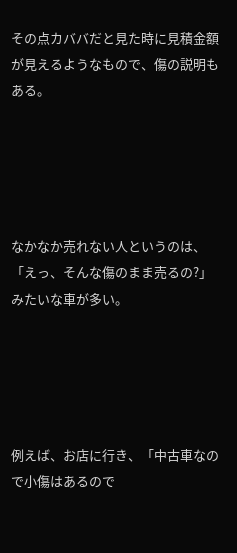その点カババだと見た時に見積金額が見えるようなもので、傷の説明もある。





なかなか売れない人というのは、「えっ、そんな傷のまま売るの?」 みたいな車が多い。





例えば、お店に行き、「中古車なので小傷はあるので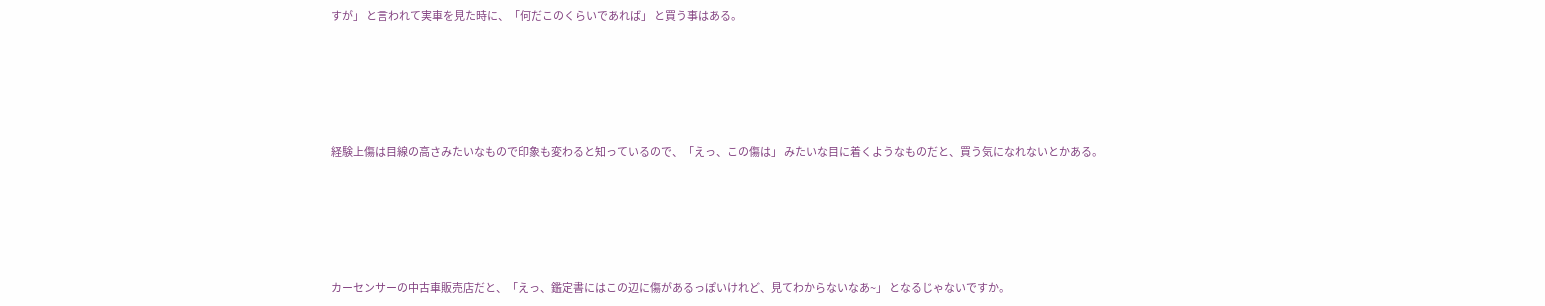すが」 と言われて実車を見た時に、「何だこのくらいであれば」 と買う事はある。





経験上傷は目線の高さみたいなもので印象も変わると知っているので、「えっ、この傷は」 みたいな目に着くようなものだと、買う気になれないとかある。





カーセンサーの中古車販売店だと、「えっ、鑑定書にはこの辺に傷があるっぽいけれど、見てわからないなあ~」 となるじゃないですか。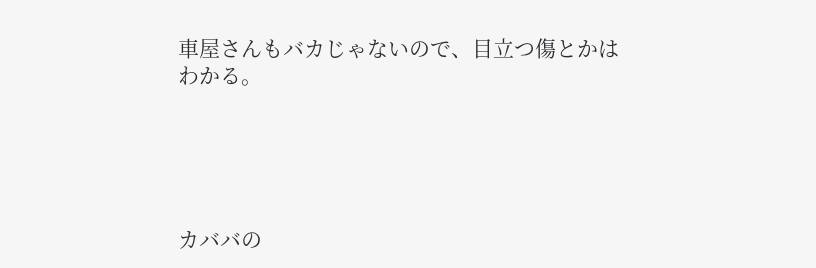車屋さんもバカじゃないので、目立つ傷とかはわかる。





カババの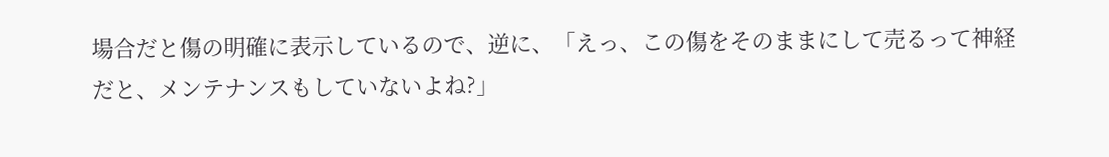場合だと傷の明確に表示しているので、逆に、「えっ、この傷をそのままにして売るって神経だと、メンテナンスもしていないよね?」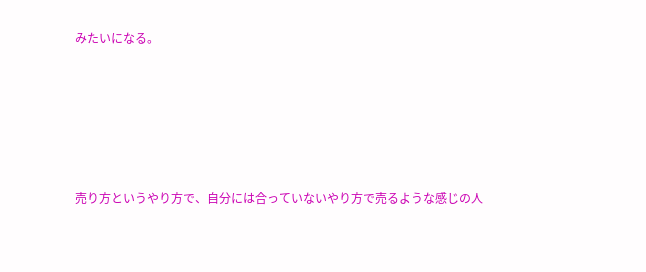みたいになる。





売り方というやり方で、自分には合っていないやり方で売るような感じの人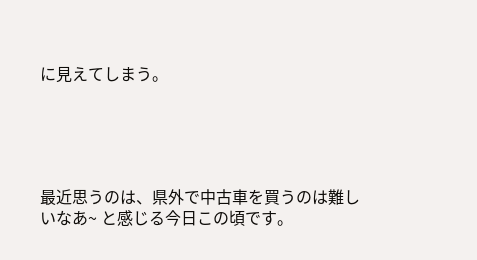に見えてしまう。





最近思うのは、県外で中古車を買うのは難しいなあ~ と感じる今日この頃です。